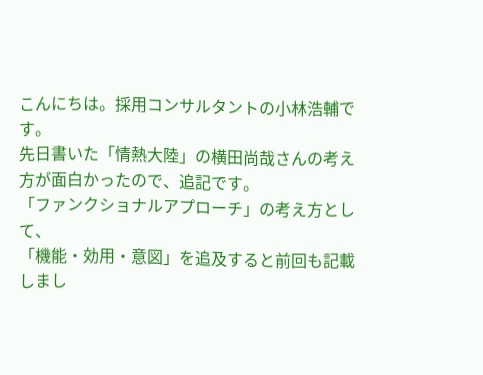こんにちは。採用コンサルタントの小林浩輔です。
先日書いた「情熱大陸」の横田尚哉さんの考え方が面白かったので、追記です。
「ファンクショナルアプローチ」の考え方として、
「機能・効用・意図」を追及すると前回も記載しまし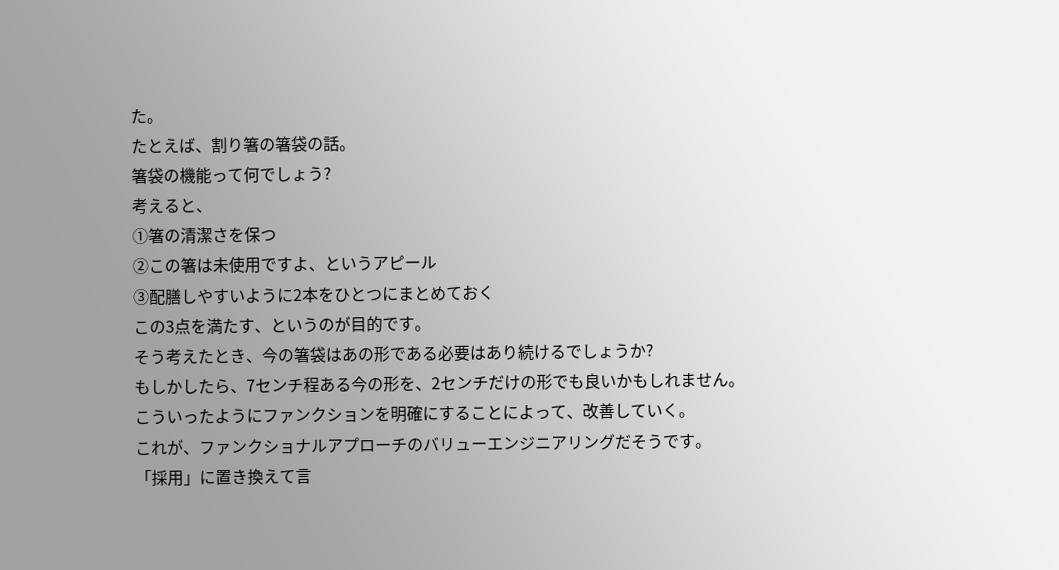た。
たとえば、割り箸の箸袋の話。
箸袋の機能って何でしょう?
考えると、
①箸の清潔さを保つ
②この箸は未使用ですよ、というアピール
③配膳しやすいように2本をひとつにまとめておく
この3点を満たす、というのが目的です。
そう考えたとき、今の箸袋はあの形である必要はあり続けるでしょうか?
もしかしたら、7センチ程ある今の形を、2センチだけの形でも良いかもしれません。
こういったようにファンクションを明確にすることによって、改善していく。
これが、ファンクショナルアプローチのバリューエンジニアリングだそうです。
「採用」に置き換えて言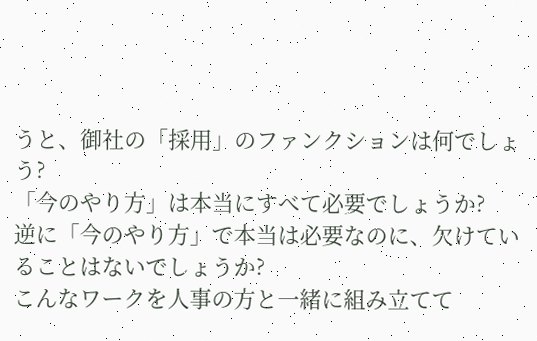うと、御社の「採用」のファンクションは何でしょう?
「今のやり方」は本当にすべて必要でしょうか?
逆に「今のやり方」で本当は必要なのに、欠けていることはないでしょうか?
こんなワークを人事の方と一緒に組み立てて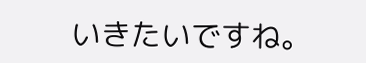いきたいですね。